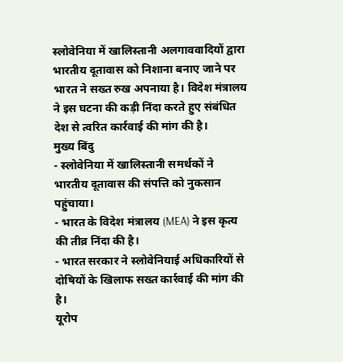स्लोवेनिया में खालिस्तानी अलगाववादियों द्वारा भारतीय दूतावास को निशाना बनाए जाने पर भारत ने सख्त रुख अपनाया है। विदेश मंत्रालय ने इस घटना की कड़ी निंदा करते हुए संबंधित देश से त्वरित कार्रवाई की मांग की है।
मुख्य बिंदु
- स्लोवेनिया में खालिस्तानी समर्थकों ने भारतीय दूतावास की संपत्ति को नुकसान पहुंचाया।
- भारत के विदेश मंत्रालय (MEA) ने इस कृत्य की तीव्र निंदा की है।
- भारत सरकार ने स्लोवेनियाई अधिकारियों से दोषियों के खिलाफ सख्त कार्रवाई की मांग की है।
यूरोप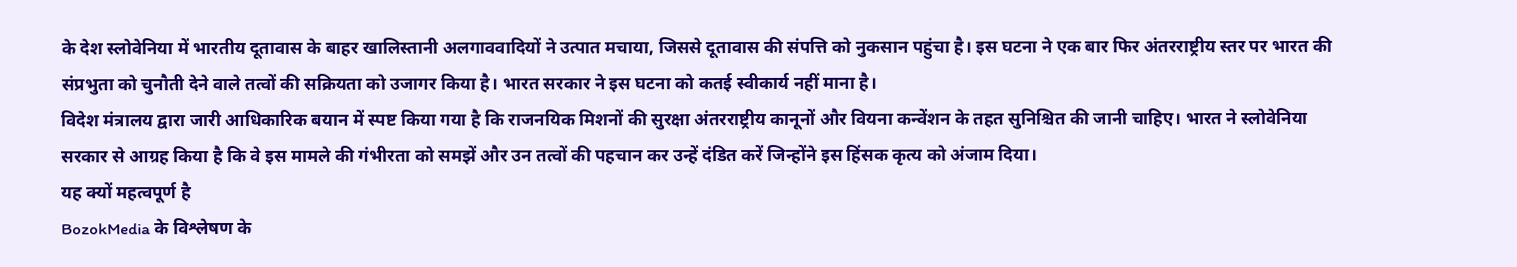के देश स्लोवेनिया में भारतीय दूतावास के बाहर खालिस्तानी अलगाववादियों ने उत्पात मचाया, जिससे दूतावास की संपत्ति को नुकसान पहुंचा है। इस घटना ने एक बार फिर अंतरराष्ट्रीय स्तर पर भारत की संप्रभुता को चुनौती देने वाले तत्वों की सक्रियता को उजागर किया है। भारत सरकार ने इस घटना को कतई स्वीकार्य नहीं माना है।
विदेश मंत्रालय द्वारा जारी आधिकारिक बयान में स्पष्ट किया गया है कि राजनयिक मिशनों की सुरक्षा अंतरराष्ट्रीय कानूनों और वियना कन्वेंशन के तहत सुनिश्चित की जानी चाहिए। भारत ने स्लोवेनिया सरकार से आग्रह किया है कि वे इस मामले की गंभीरता को समझें और उन तत्वों की पहचान कर उन्हें दंडित करें जिन्होंने इस हिंसक कृत्य को अंजाम दिया।
यह क्यों महत्वपूर्ण है
BozokMedia के विश्लेषण के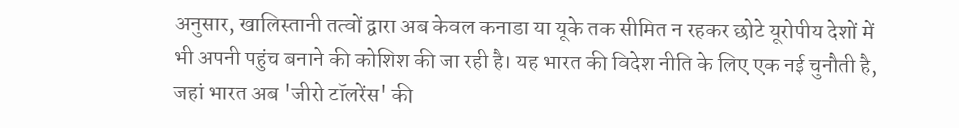अनुसार, खालिस्तानी तत्वों द्वारा अब केवल कनाडा या यूके तक सीमित न रहकर छोटे यूरोपीय देशों में भी अपनी पहुंच बनाने की कोशिश की जा रही है। यह भारत की विदेश नीति के लिए एक नई चुनौती है, जहां भारत अब 'जीरो टॉलरेंस' की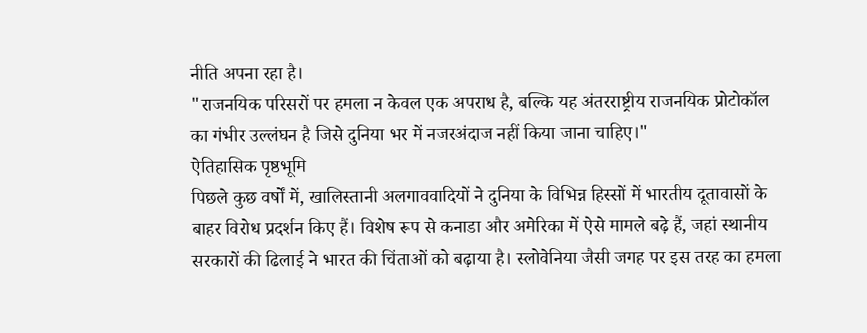नीति अपना रहा है।
"राजनयिक परिसरों पर हमला न केवल एक अपराध है, बल्कि यह अंतरराष्ट्रीय राजनयिक प्रोटोकॉल का गंभीर उल्लंघन है जिसे दुनिया भर में नजरअंदाज नहीं किया जाना चाहिए।"
ऐतिहासिक पृष्ठभूमि
पिछले कुछ वर्षों में, खालिस्तानी अलगाववादियों ने दुनिया के विभिन्न हिस्सों में भारतीय दूतावासों के बाहर विरोध प्रदर्शन किए हैं। विशेष रूप से कनाडा और अमेरिका में ऐसे मामले बढ़े हैं, जहां स्थानीय सरकारों की ढिलाई ने भारत की चिंताओं को बढ़ाया है। स्लोवेनिया जैसी जगह पर इस तरह का हमला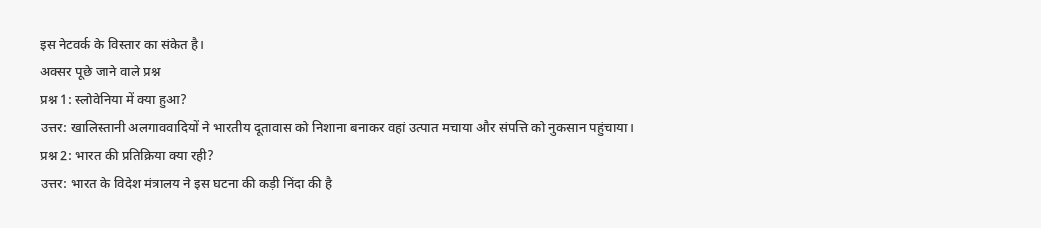इस नेटवर्क के विस्तार का संकेत है।
अक्सर पूछे जाने वाले प्रश्न
प्रश्न 1: स्लोवेनिया में क्या हुआ?
उत्तर: खालिस्तानी अलगाववादियों ने भारतीय दूतावास को निशाना बनाकर वहां उत्पात मचाया और संपत्ति को नुकसान पहुंचाया।
प्रश्न 2: भारत की प्रतिक्रिया क्या रही?
उत्तर: भारत के विदेश मंत्रालय ने इस घटना की कड़ी निंदा की है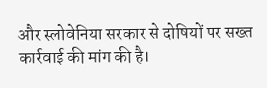और स्लोवेनिया सरकार से दोषियों पर सख्त कार्रवाई की मांग की है।